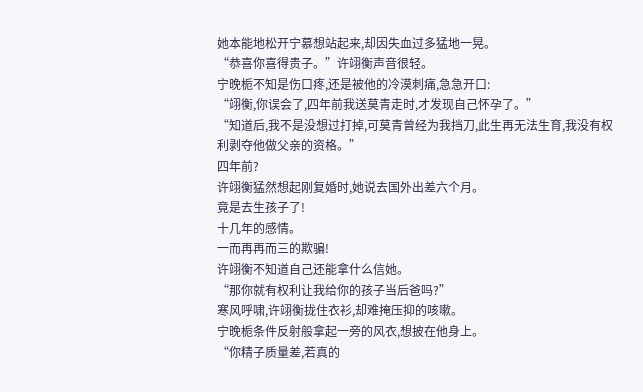她本能地松开宁慕想站起来,却因失血过多猛地一晃。
“恭喜你喜得贵子。”许翊衡声音很轻。
宁晚栀不知是伤口疼,还是被他的冷漠刺痛,急急开口:
“翊衡,你误会了,四年前我送莫青走时,才发现自己怀孕了。”
“知道后,我不是没想过打掉,可莫青曾经为我挡刀,此生再无法生育,我没有权利剥夺他做父亲的资格。”
四年前?
许翊衡猛然想起刚复婚时,她说去国外出差六个月。
竟是去生孩子了!
十几年的感情。
一而再再而三的欺骗!
许翊衡不知道自己还能拿什么信她。
“那你就有权利让我给你的孩子当后爸吗?”
寒风呼啸,许翊衡拢住衣衫,却难掩压抑的咳嗽。
宁晚栀条件反射般拿起一旁的风衣,想披在他身上。
“你精子质量差,若真的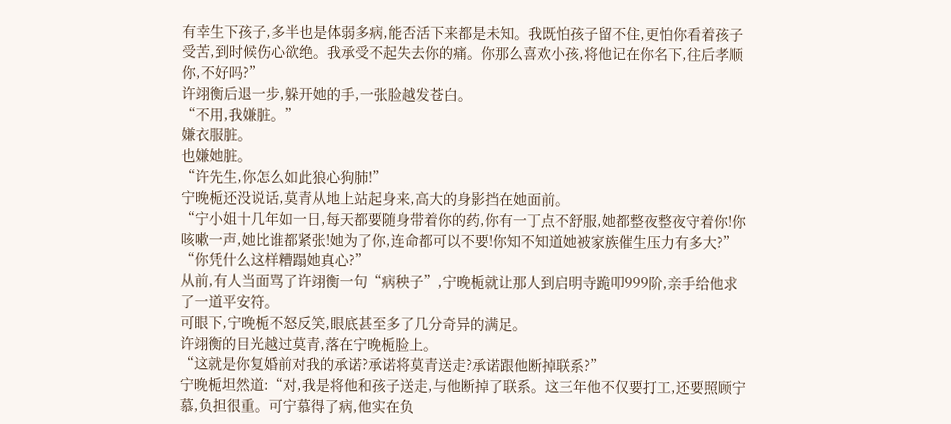有幸生下孩子,多半也是体弱多病,能否活下来都是未知。我既怕孩子留不住,更怕你看着孩子受苦,到时候伤心欲绝。我承受不起失去你的痛。你那么喜欢小孩,将他记在你名下,往后孝顺你,不好吗?”
许翊衡后退一步,躲开她的手,一张脸越发苍白。
“不用,我嫌脏。”
嫌衣服脏。
也嫌她脏。
“许先生,你怎么如此狼心狗肺!”
宁晚栀还没说话,莫青从地上站起身来,高大的身影挡在她面前。
“宁小姐十几年如一日,每天都要随身带着你的药,你有一丁点不舒服,她都整夜整夜守着你!你咳嗽一声,她比谁都紧张!她为了你,连命都可以不要!你知不知道她被家族催生压力有多大?”
“你凭什么这样糟蹋她真心?”
从前,有人当面骂了许翊衡一句“病秧子”,宁晚栀就让那人到启明寺跪叩999阶,亲手给他求了一道平安符。
可眼下,宁晚栀不怒反笑,眼底甚至多了几分奇异的满足。
许翊衡的目光越过莫青,落在宁晚栀脸上。
“这就是你复婚前对我的承诺?承诺将莫青送走?承诺跟他断掉联系?”
宁晚栀坦然道:“对,我是将他和孩子送走,与他断掉了联系。这三年他不仅要打工,还要照顾宁慕,负担很重。可宁慕得了病,他实在负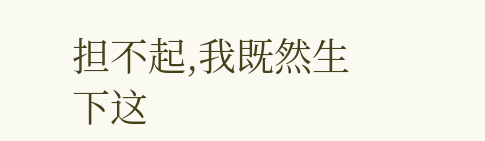担不起,我既然生下这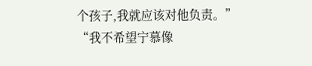个孩子,我就应该对他负责。”
“我不希望宁慕像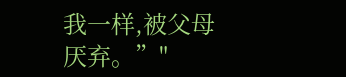我一样,被父母厌弃。”"